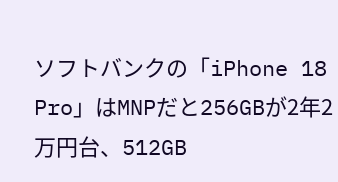ソフトバンクの「iPhone 18 Pro」はMNPだと256GBが2年2万円台、512GB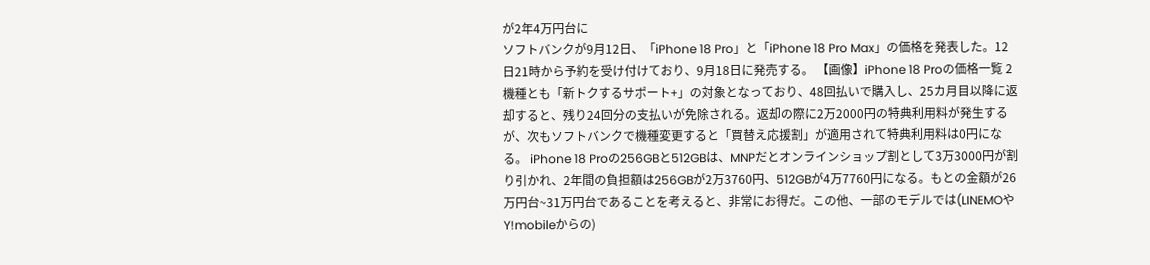が2年4万円台に
ソフトバンクが9月12日、「iPhone 18 Pro」と「iPhone 18 Pro Max」の価格を発表した。12日21時から予約を受け付けており、9月18日に発売する。 【画像】iPhone 18 Proの価格一覧 2機種とも「新トクするサポート+」の対象となっており、48回払いで購入し、25カ月目以降に返却すると、残り24回分の支払いが免除される。返却の際に2万2000円の特典利用料が発生するが、次もソフトバンクで機種変更すると「買替え応援割」が適用されて特典利用料は0円になる。 iPhone 18 Proの256GBと512GBは、MNPだとオンラインショップ割として3万3000円が割り引かれ、2年間の負担額は256GBが2万3760円、512GBが4万7760円になる。もとの金額が26万円台~31万円台であることを考えると、非常にお得だ。この他、一部のモデルでは(LINEMOやY!mobileからの)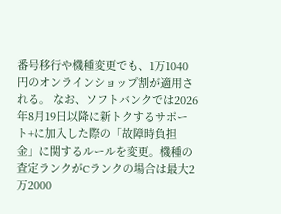番号移行や機種変更でも、1万1040円のオンラインショップ割が適用される。 なお、ソフトバンクでは2026年8月19日以降に新トクするサポート+に加入した際の「故障時負担金」に関するルールを変更。機種の査定ランクがCランクの場合は最大2万2000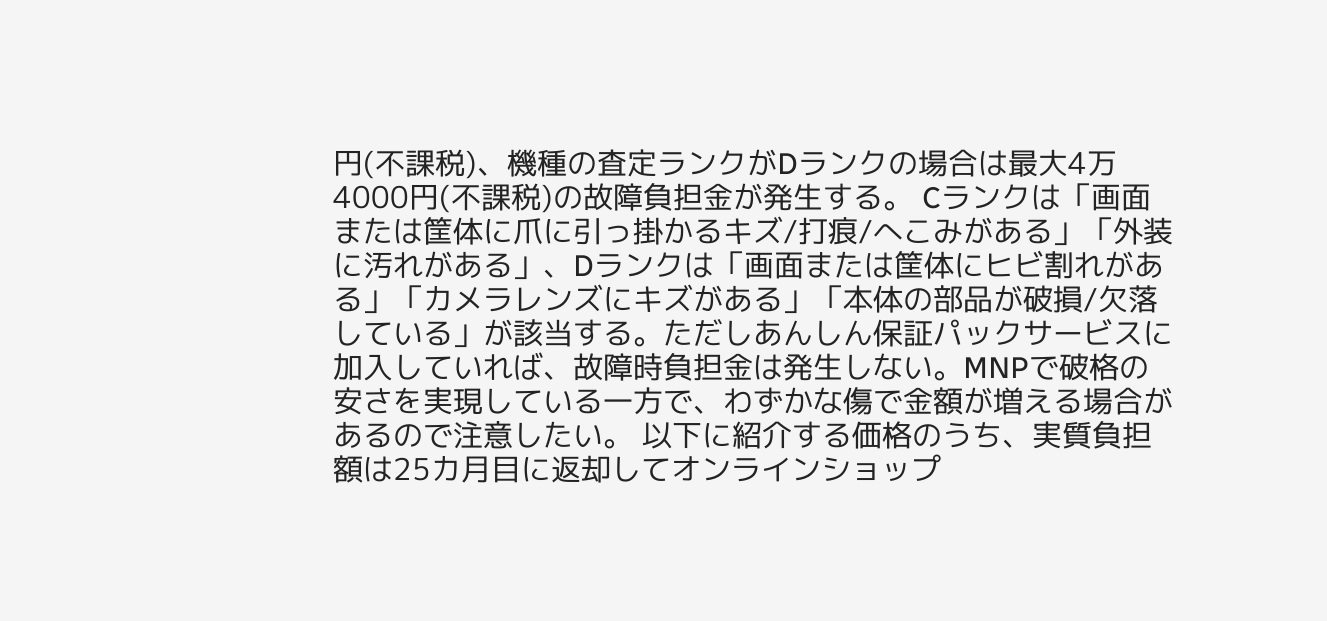円(不課税)、機種の査定ランクがDランクの場合は最大4万4000円(不課税)の故障負担金が発生する。 Cランクは「画面または筐体に爪に引っ掛かるキズ/打痕/へこみがある」「外装に汚れがある」、Dランクは「画面または筐体にヒビ割れがある」「カメラレンズにキズがある」「本体の部品が破損/欠落している」が該当する。ただしあんしん保証パックサービスに加入していれば、故障時負担金は発生しない。MNPで破格の安さを実現している一方で、わずかな傷で金額が増える場合があるので注意したい。 以下に紹介する価格のうち、実質負担額は25カ月目に返却してオンラインショップ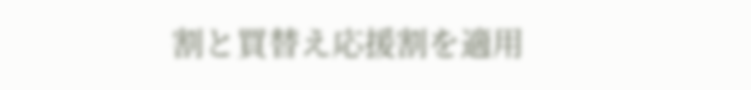割と買替え応援割を適用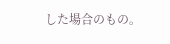した場合のもの。